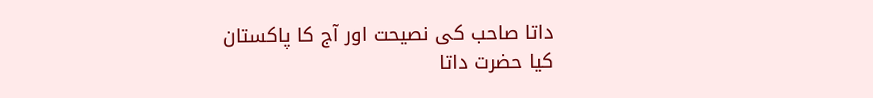داتا صاحب کی نصیحت اور آج کا پاکستان
کیا حضرت داتا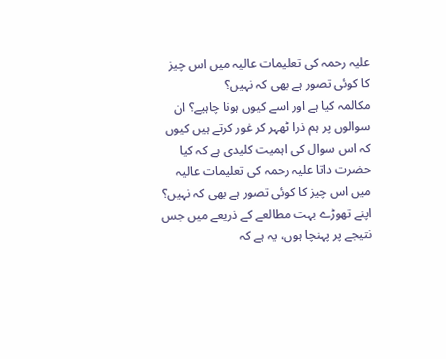علیہ رحمہ کی تعلیمات عالیہ میں اس چیز کا کوئی تصور ہے بھی کہ نہیں؟
مکالمہ کیا ہے اور اسے کیوں ہونا چاہیے؟ ان سوالوں پر ہم ذرا ٹھہر کر غور کرتے ہیں کیوں کہ اس سوال کی اہمیت کلیدی ہے کہ کیا حضرت داتا علیہ رحمہ کی تعلیمات عالیہ میں اس چیز کا کوئی تصور ہے بھی کہ نہیں؟
اپنے تھوڑے بہت مطالعے کے ذریعے میں جس نتیجے پر پہنچا ہوں، یہ ہے کہ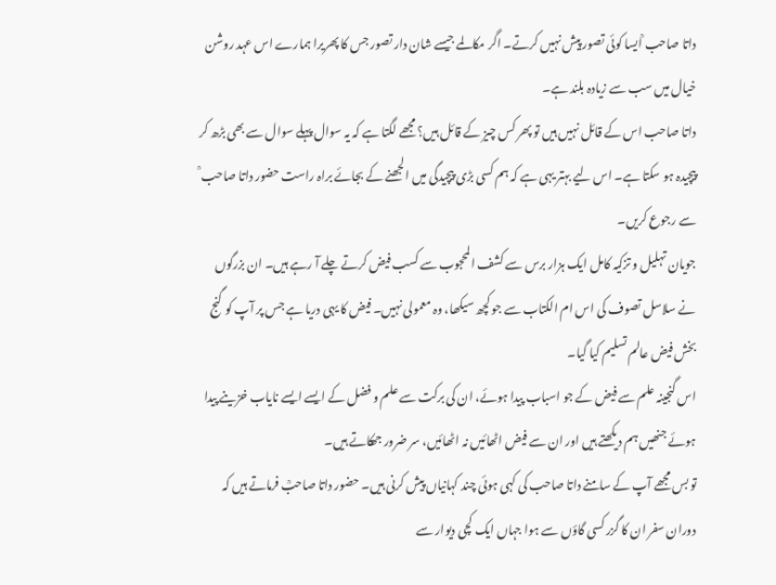داتا صاحب ؒایسا کوئی تصور پیش نہیں کرتے۔ اگر مکالمے جیسے شان دار تصور جس کا پھریرا ہمارے اس عہد روشن خیال میں سب سے زیادہ بلند ہے۔
داتا صاحب اس کے قائل نہیں ہیں تو پھر کس چیز کے قائل ہیں؟ مجھے لگتا ہے کہ یہ سوال پہلے سوال سے بھی بڑھ کر پیچیدہ ہو سکتا ہے۔ اس لیے بہتر یہی ہے کہ ہم کسی بڑی پیچیدگی میں الجھنے کے بجائے براہ راست حضور داتا صاحب ؒ سے رجوع کریں۔
جویان تہلیل و تزکیہ کامل ایک ہزار برس سے کشف المحجوب سے کسب فیض کرتے چلے آ رہے ہیں۔ ان بزرگوں نے سلاسل تصوف کی اس ام الکتاب سے جو کچھ سیکھا، وہ معمولی نہیں۔ فیض کا یہی دریا ہے جس پر آپ کو گنج بخش فیض عالم تسلیم کیا گیا۔
اس گنجینہ علم سے فیض کے جو اسباب پیدا ہوئے، ان کی برکت سے علم و فضل کے ایسے ایسے نایاب خزینے پیدا ہوئے جنھیں ہم دیکھتے ہیں اور ان سے فیض اٹھائیں نہ اٹھائیں، سر ضرور جھکاتے ہیں۔
تو بس مجھے آپ کے سامنے داتا صاحب کی کہی ہوئی چند کہانیاں پیش کرنی ہیں۔ حضور داتا صاحبؒ فرماتے ہیں کہ دوران سفر ان کا گزر کسی گاؤں سے ہوا جہاں ایک کچی دیوار سے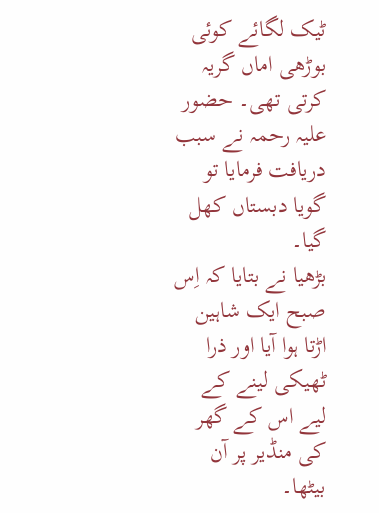ٹیک لگائے کوئی بوڑھی اماں گریہ کرتی تھی۔ حضور علیہ رحمہ نے سبب دریافت فرمایا تو گویا دبستاں کھل گیا۔
بڑھیا نے بتایا کہ اِس صبح ایک شاہین اڑتا ہوا آیا اور ذرا ٹھیکی لینے کے لیے اس کے گھر کی منڈیر پر آن بیٹھا۔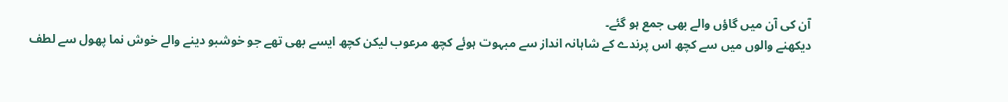آن کی آن میں گاؤں والے بھی جمع ہو گئے۔
دیکھنے والوں میں سے کچھ اس پرندے کے شاہانہ انداز سے مبہوت ہوئے کچھ مرعوب لیکن کچھ ایسے بھی تھے جو خوشبو دینے والے خوش نما پھول سے لطف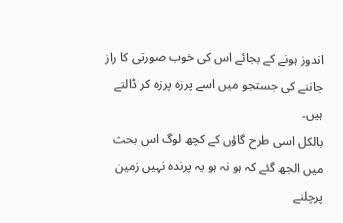اندوز ہونے کے بجائے اس کی خوب صورتی کا راز جاننے کی جستجو میں اسے پرزہ پرزہ کر ڈالتے ہیں۔
بالکل اسی طرح گاؤں کے کچھ لوگ اس بحث میں الجھ گئے کہ ہو نہ ہو یہ پرندہ نہیں زمین پرچلنے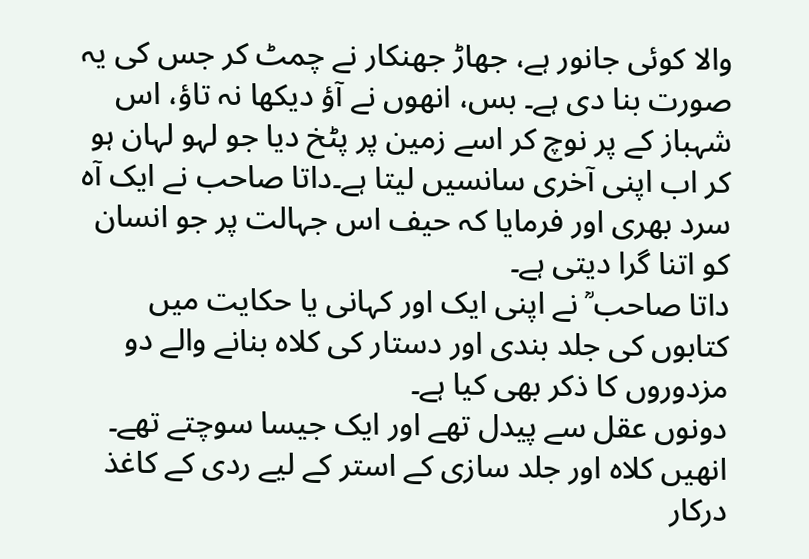والا کوئی جانور ہے، جھاڑ جھنکار نے چمٹ کر جس کی یہ صورت بنا دی ہے۔ بس، انھوں نے آؤ دیکھا نہ تاؤ، اس شہباز کے پر نوچ کر اسے زمین پر پٹخ دیا جو لہو لہان ہو کر اب اپنی آخری سانسیں لیتا ہے۔داتا صاحب نے ایک آہ سرد بھری اور فرمایا کہ حیف اس جہالت پر جو انسان کو اتنا گرا دیتی ہے۔
داتا صاحب ؒ نے اپنی ایک اور کہانی یا حکایت میں کتابوں کی جلد بندی اور دستار کی کلاہ بنانے والے دو مزدوروں کا ذکر بھی کیا ہے۔
دونوں عقل سے پیدل تھے اور ایک جیسا سوچتے تھے۔ انھیں کلاہ اور جلد سازی کے استر کے لیے ردی کے کاغذ درکار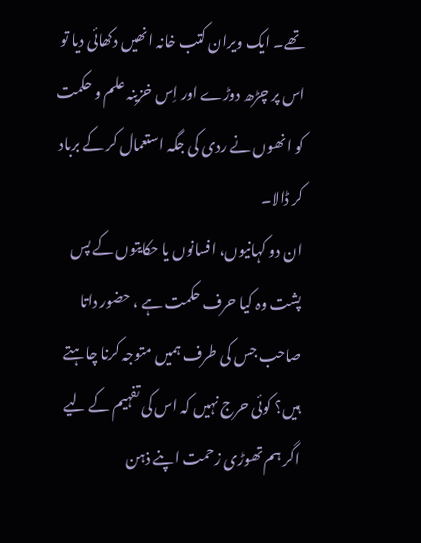تھے۔ ایک ویران کتب خانہ انھیں دکھائی دیا تو اس پر چڑھ دوڑے اور اِس خزینہ علم و حکمت کو انھوں نے ردی کی جگہ استعمال کر کے برباد کر ڈالا۔
ان دو کہانیوں، افسانوں یا حکایتوں کے پس پشت وہ کیا حرف حکمت ہے ، حضور داتا صاحب جس کی طرف ہمیں متوجہ کرنا چاہتے ہیں؟ کوئی حرج نہیں کہ اس کی تفہیم کے لیے اگر ہم تھوڑی زحمت اپنے ذہن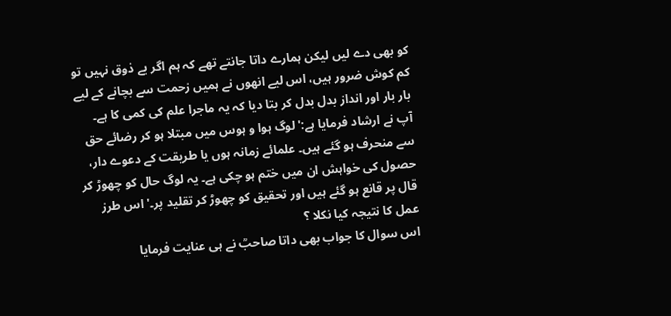کو بھی دے لیں لیکن ہمارے داتا جانتے تھے کہ ہم اگر بے ذوق نہیں تو کم کوش ضرور ہیں، اس لیے انھوں نے ہمیں زحمت سے بچانے کے لیے بار بار اور انداز بدل بدل کر بتا دیا کہ یہ ماجرا علم کی کمی کا ہے۔
آپ نے ارشاد فرمایا ہے:'لوگ ہوا و ہوس میں مبتلا ہو کر رضائے حق سے منحرف ہو گئے ہیں۔ علمائے زمانہ ہوں یا طریقت کے دعوے دار، حصول کی خواہش ان میں ختم ہو چکی ہے۔ یہ لوگ حال کو چھوڑ کر قال پر قانع ہو گئے ہیں اور تحقیق کو چھوڑ کر تقلید پر۔'اس طرز عمل کا نتیجہ کیا نکلا ؟
اس سوال کا جواب بھی داتا صاحبؒ نے ہی عنایت فرمایا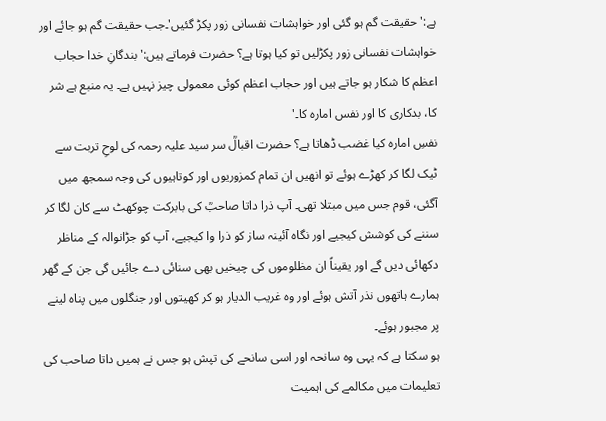ہے:'حقیقت گم ہو گئی اور خواہشات نفسانی زور پکڑ گئیں'۔جب حقیقت گم ہو جائے اور خواہشات نفسانی زور پکڑلیں تو کیا ہوتا ہے؟ حضرت فرماتے ہیں:'بندگانِ خدا حجاب اعظم کا شکار ہو جاتے ہیں اور حجاب اعظم کوئی معمولی چیز نہیں ہے۔ یہ منبع ہے شر کا، بدکاری کا اور نفس امارہ کا۔'
نفسِ امارہ کیا غضب ڈھاتا ہے؟ حضرت اقبالؒ سر سید علیہ رحمہ کی لوحِ تربت سے ٹیک لگا کر کھڑے ہوئے تو انھیں ان تمام کمزوریوں اور کوتاہیوں کی وجہ سمجھ میں آگئی، قوم جس میں مبتلا تھی۔ آپ ذرا داتا صاحبؒ کی بابرکت چوکھٹ سے کان لگا کر سننے کی کوشش کیجیے اور نگاہ آئینہ ساز کو ذرا وا کیجیے، آپ کو جڑانوالہ کے مناظر دکھائی دیں گے اور یقیناً ان مظلوموں کی چیخیں بھی سنائی دے جائیں گی جن کے گھر ہمارے ہاتھوں نذر آتش ہوئے اور وہ غریب الدیار ہو کر کھیتوں اور جنگلوں میں پناہ لینے پر مجبور ہوئے۔
ہو سکتا ہے کہ یہی وہ سانحہ اور اسی سانحے کی تپش ہو جس نے ہمیں داتا صاحب کی تعلیمات میں مکالمے کی اہمیت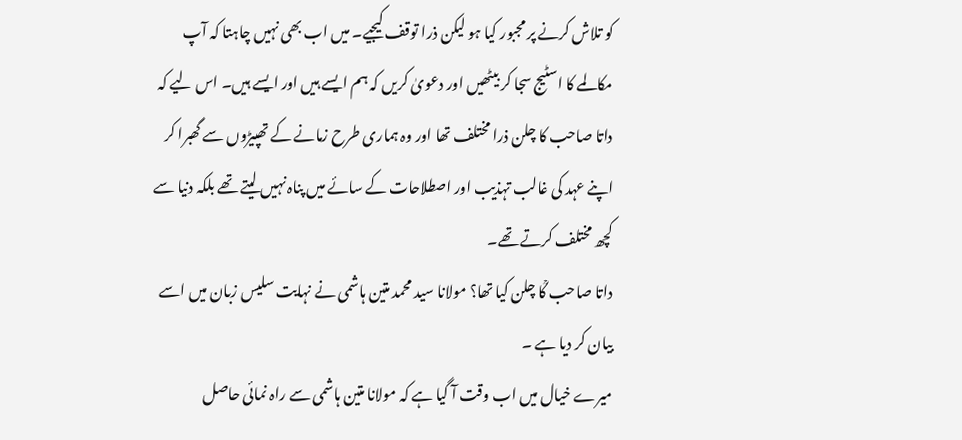کو تلاش کرنے پر مجبور کیا ہو لیکن ذرا توقف کیجیے۔ میں اب بھی نہیں چاہتا کہ آپ مکالمے کا اسٹیج سجا کر بیٹھیں اور دعویٰ کریں کہ ہم ایسے ہیں اور ایسے ہیں۔ اس لیے کہ داتا صاحب کا چلن ذرا مختلف تھا اور وہ ہماری طرح زمانے کے تھپیڑوں سے گھبرا کر اپنے عہد کی غالب تہذیب اور اصطلاحات کے سائے میں پناہ نہیں لیتے تھے بلکہ دنیا سے کچھ مختلف کرتے تھے۔
داتا صاحب ؒکا چلن کیا تھا؟ مولانا سید محمد متین ہاشمی نے نہایت سلیس زبان میں اسے بیان کر دیا ہے ۔
میرے خیال میں اب وقت آ گیا ہے کہ مولانا متین ہاشمی سے راہ نمائی حاصل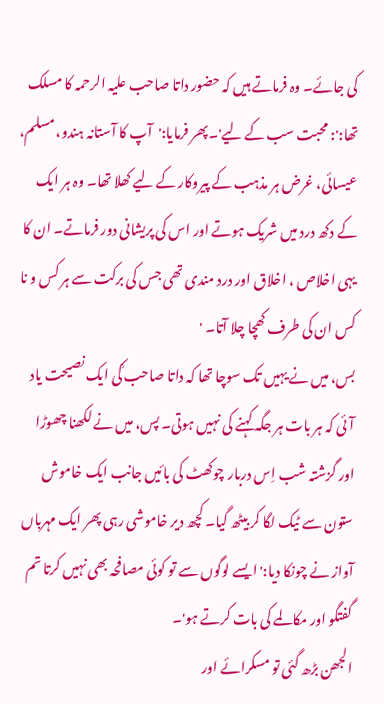کی جائے۔ وہ فرماتے ہیں کہ حضور داتا صاحب علیہ الرحمہ کا مسلک تھا:': محبت سب کے لیے'۔پھر فرمایا:'آپ کا آستانہ ہندو، مسلم، عیسائی، غرض ہر مذہب کے پیروکار کے لیے کھلا تھا۔ وہ ہر ایک کے دکھ درد میں شریک ہوتے اور اس کی پریشانی دور فرماتے۔ ان کا یہی اخلاص ، اخلاق اور درد مندی تھی جس کی برکت سے ہر کس و نا کس ان کی طرف کھچا چلا آتا۔ '
بس، میں نے یہیں تک سوچا تھا کہ داتا صاحب ؒکی ایک نصیحت یاد آئی کہ ہر بات ہر جگہ کہنے کی نہیں ہوتی۔ پس، میں نے لکھنا چھوڑا اور گزشتہ شب اِس دربار چوکھٹ کی بائیں جانب ایک خاموش ستون سے ٹیک لگا کر بیٹھ گیا۔ کچھ دیر خاموشی رہی پھر ایک مہرباں آواز نے چونکا دیا:' ایسے لوگوں سے تو کوئی مصافحہ بھی نہیں کرتا تم گفتگو اور مکالمے کی بات کرتے ہو'۔
الجھن بڑھ گئی تو مسکرائے اور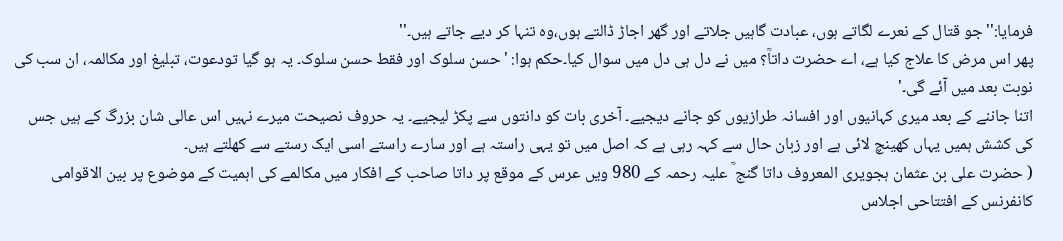فرمایا:''جو قتال کے نعرے لگاتے ہوں، عبادت گاہیں جلاتے اور گھر اجاڑ ڈالتے ہوں،وہ تنہا کر دیے جاتے ہیں۔''
پھر اس مرض کا علاج کیا ہے، اے حضرت داتاؒ؟ میں نے دل ہی دل میں سوال کیا۔حکم ہوا: 'حسن سلوک اور فقط حسن سلوک۔ یہ ہو گیا تودعوت، تبلیغ اور مکالمہ، ان سب کی نوبت بعد میں آئے گی۔'
اتنا جاننے کے بعد میری کہانیوں اور افسانہ طرازیوں کو جانے دیجیے۔ آخری بات کو دانتوں سے پکڑ لیجیے۔ یہ حروف نصیحت میرے نہیں اس عالی شان بزرگ کے ہیں جس کی کشش ہمیں یہاں کھینچ لائی ہے اور زبان حال سے کہہ رہی ہے کہ اصل میں تو یہی راستہ ہے اور سارے راستے اسی ایک رستے سے کھلتے ہیں۔
( حضرت علی بن عثمان ہجویری المعروف داتا گنج ؒ علیہ رحمہ کے 980 ویں عرس کے موقع پر داتا صاحب کے افکار میں مکالمے کی اہمیت کے موضوع پر بین الاقوامی کانفرنس کے افتتاحی اجلاس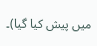میں پیش کیا گیا)۔